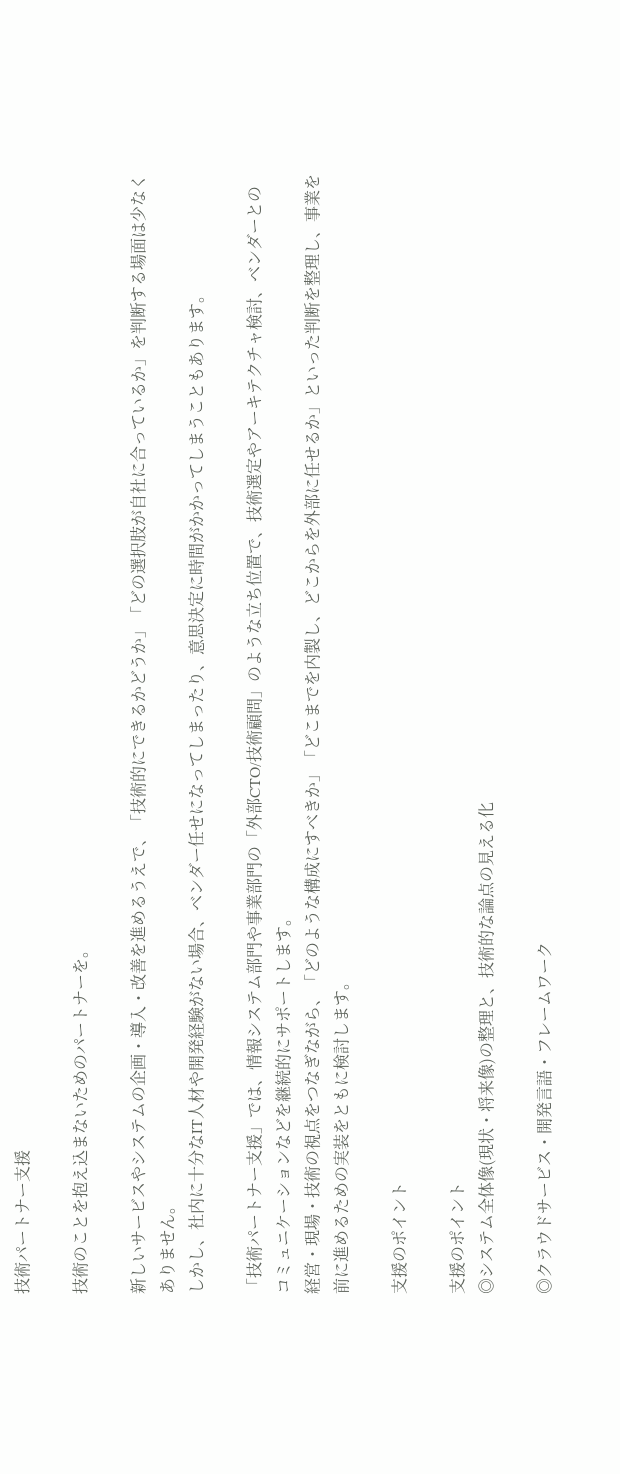技術パートナー支援

技術のことを抱え込まないためのパートナーを。

新しいサービスやシステムの企画・導入・改善を進めるうえで、「技術的にできるかどうか」「どの選択肢が自社に合っているか」を判断する場面は少なくありません。
しかし、社内に十分なIT人材や開発経験がない場合、ベンダー任せになってしまったり、意思決定に時間がかかってしまうこともあります。

「技術パートナー支援」では、情報システム部門や事業部門の「外部CTO/技術顧問」のような立ち位置で、技術選定やアーキテクチャ検討、ベンダーとのコミュニケーションなどを継続的にサポートします。
経営・現場・技術の視点をつなぎながら、「どのような構成にすべきか」「どこまでを内製し、どこからを外部に任せるか」といった判断を整理し、事業を前に進めるための実装をともに検討します。

支援のポイント

支援のポイント
◎システム全体像(現状・将来像)の整理と、技術的な論点の見える化

◎クラウドサービス・開発言語・フレームワーク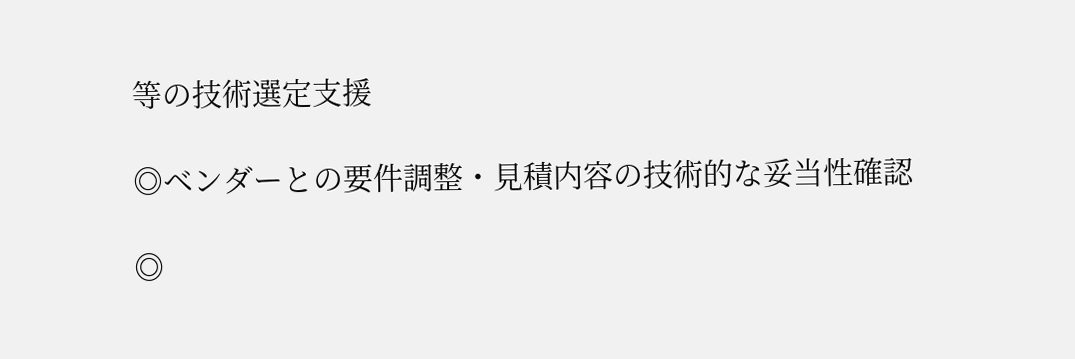等の技術選定支援

◎ベンダーとの要件調整・見積内容の技術的な妥当性確認

◎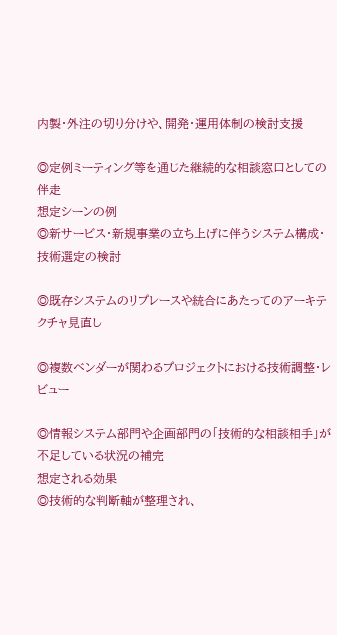内製・外注の切り分けや、開発・運用体制の検討支援

◎定例ミーティング等を通じた継続的な相談窓口としての伴走
想定シーンの例
◎新サービス・新規事業の立ち上げに伴うシステム構成・技術選定の検討

◎既存システムのリプレースや統合にあたってのアーキテクチャ見直し

◎複数ベンダーが関わるプロジェクトにおける技術調整・レビュー

◎情報システム部門や企画部門の「技術的な相談相手」が不足している状況の補完
想定される効果
◎技術的な判断軸が整理され、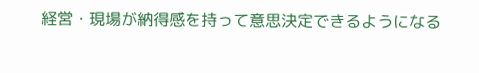経営・現場が納得感を持って意思決定できるようになる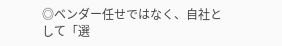◎ベンダー任せではなく、自社として「選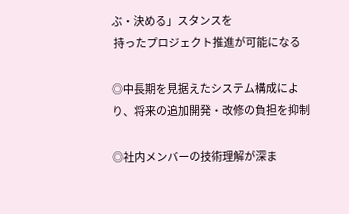ぶ・決める」スタンスを
 持ったプロジェクト推進が可能になる

◎中長期を見据えたシステム構成により、将来の追加開発・改修の負担を抑制

◎社内メンバーの技術理解が深ま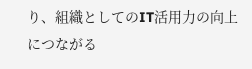り、組織としてのIT活用力の向上につながる